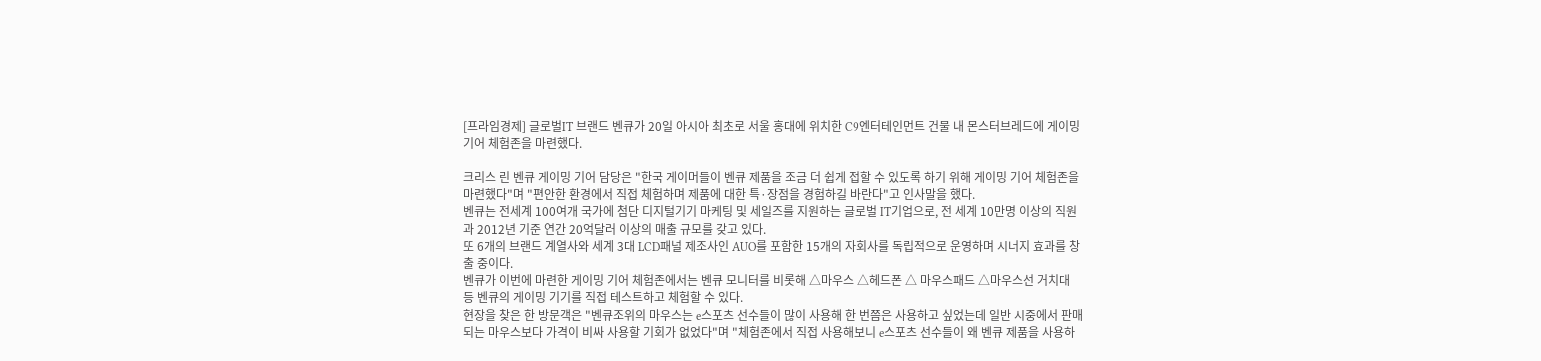[프라임경제] 글로벌IT 브랜드 벤큐가 20일 아시아 최초로 서울 홍대에 위치한 C9엔터테인먼트 건물 내 몬스터브레드에 게이밍 기어 체험존을 마련했다.

크리스 린 벤큐 게이밍 기어 담당은 "한국 게이머들이 벤큐 제품을 조금 더 쉽게 접할 수 있도록 하기 위해 게이밍 기어 체험존을 마련했다"며 "편안한 환경에서 직접 체험하며 제품에 대한 특·장점을 경험하길 바란다"고 인사말을 했다.
벤큐는 전세계 100여개 국가에 첨단 디지털기기 마케팅 및 세일즈를 지원하는 글로벌 IT기업으로, 전 세계 10만명 이상의 직원과 2012년 기준 연간 20억달러 이상의 매출 규모를 갖고 있다.
또 6개의 브랜드 계열사와 세계 3대 LCD패널 제조사인 AUO를 포함한 15개의 자회사를 독립적으로 운영하며 시너지 효과를 창출 중이다.
벤큐가 이번에 마련한 게이밍 기어 체험존에서는 벤큐 모니터를 비롯해 △마우스 △헤드폰 △ 마우스패드 △마우스선 거치대 등 벤큐의 게이밍 기기를 직접 테스트하고 체험할 수 있다.
현장을 찾은 한 방문객은 "벤큐조위의 마우스는 e스포츠 선수들이 많이 사용해 한 번쯤은 사용하고 싶었는데 일반 시중에서 판매되는 마우스보다 가격이 비싸 사용할 기회가 없었다"며 "체험존에서 직접 사용해보니 e스포츠 선수들이 왜 벤큐 제품을 사용하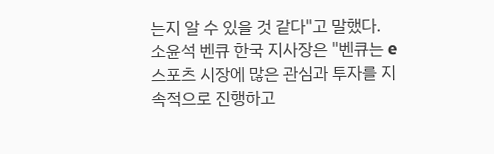는지 알 수 있을 것 같다"고 말했다.
소윤석 벤큐 한국 지사장은 "벤큐는 e스포츠 시장에 많은 관심과 투자를 지속적으로 진행하고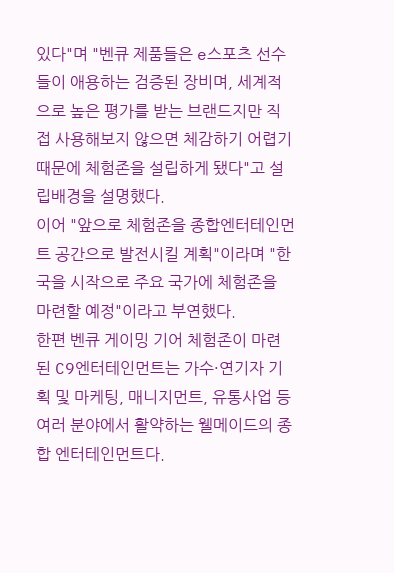있다"며 "벤큐 제품들은 e스포츠 선수들이 애용하는 검증된 장비며, 세계적으로 높은 평가를 받는 브랜드지만 직접 사용해보지 않으면 체감하기 어렵기 때문에 체험존을 설립하게 됐다"고 설립배경을 설명했다.
이어 "앞으로 체험존을 종합엔터테인먼트 공간으로 발전시킬 계획"이라며 "한국을 시작으로 주요 국가에 체험존을 마련할 예정"이라고 부연했다.
한편 벤큐 게이밍 기어 체험존이 마련된 C9엔터테인먼트는 가수·연기자 기획 및 마케팅, 매니지먼트, 유통사업 등 여러 분야에서 활약하는 웰메이드의 종합 엔터테인먼트다.